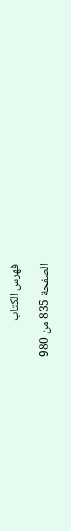فهرس الكتاب

الصفحة 835 من 980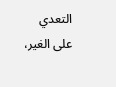التعدي على الغير،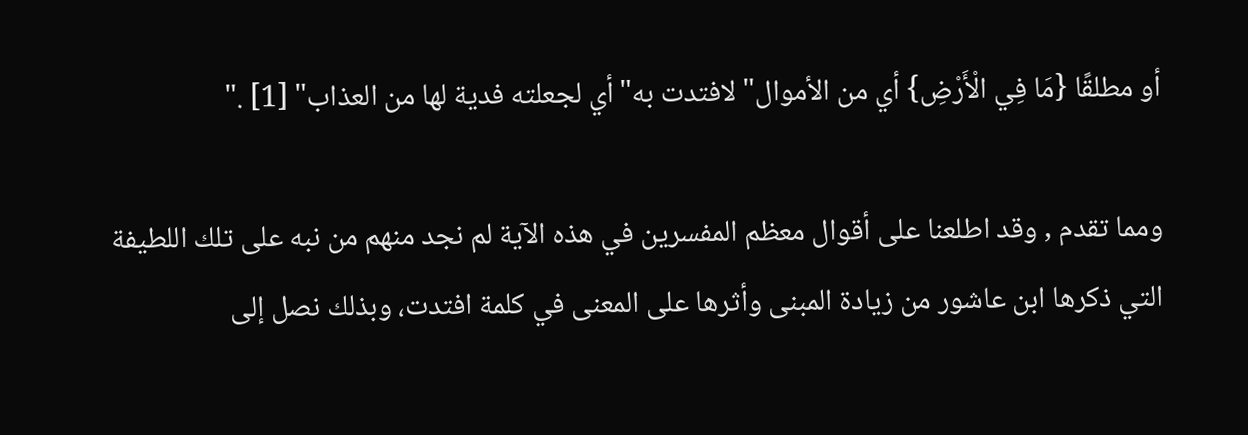أو مطلقًا {مَا فِي الْأَرْضِ} أي من الأموال"لافتدت به"أي لجعلته فدية لها من العذاب" [1] ."

ومما تقدم , وقد اطلعنا على أقوال معظم المفسرين في هذه الآية لم نجد منهم من نبه على تلك اللطيفة التي ذكرها ابن عاشور من زيادة المبنى وأثرها على المعنى في كلمة افتدت، وبذلك نصل إلى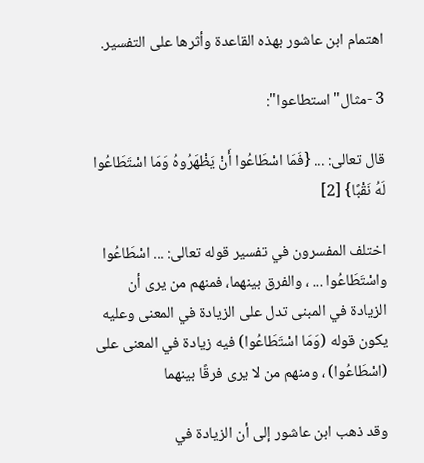اهتمام ابن عاشور بهذه القاعدة وأثرها على التفسير.

3 -مثال"استطاعوا":

قال تعالى: ... {فَمَا اسْطَاعُوا أَنْ يَظْهَرُوهُ وَمَا اسْتَطَاعُوا لَهُ نَقْبًا} [2]

اختلف المفسرون في تفسير قوله تعالى: ... اسْطَاعُوا واسْتَطَاعُوا ... ، والفرق بينهما، فمنهم من يرى أن الزيادة في المبنى تدل على الزيادة في المعنى وعليه يكون قوله (وَمَا اسْتَطَاعُوا) فيه زيادة في المعنى على (اسْطَاعُوا) ، ومنهم من لا يرى فرقًا بينهما

وقد ذهب ابن عاشور إلى أن الزيادة في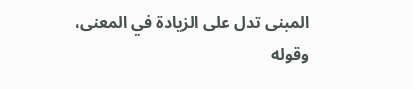المبنى تدل على الزيادة في المعنى، وقوله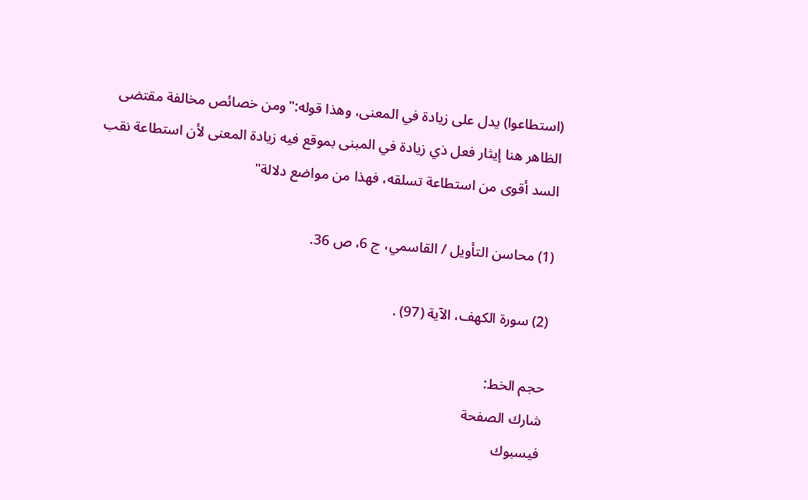(استطاعوا) يدل على زيادة في المعنى، وهذا قوله:"ومن خصائص مخالفة مقتضى الظاهر هنا إيثار فعل ذي زيادة في المبنى بموقع فيه زيادة المعنى لأن استطاعة نقب السد أقوى من استطاعة تسلقه، فهذا من مواضع دلالة"

(1) محاسن التأويل / القاسمي، ج 6، ص 36.

(2) سورة الكهف، الآية (97) .

حجم الخط:
شارك الصفحة
فيسبوك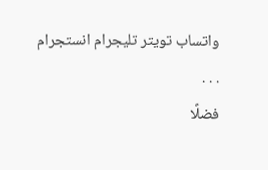واتساب تويتر تليجرام انستجرام
. . .
فضلًا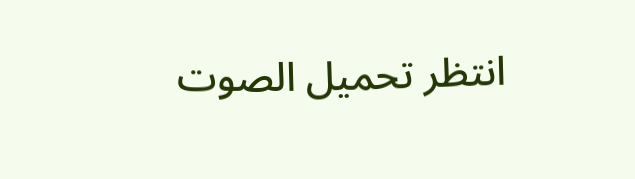انتظر تحميل الصوت